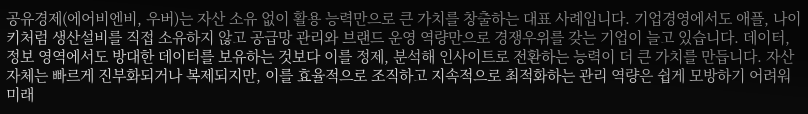공유경제(에어비엔비, 우버)는 자산 소유 없이 활용 능력만으로 큰 가치를 창출하는 대표 사례입니다. 기업경영에서도 애플, 나이키처럼 생산설비를 직접 소유하지 않고 공급망 관리와 브랜드 운영 역량만으로 경쟁우위를 갖는 기업이 늘고 있습니다. 데이터, 정보 영역에서도 방대한 데이터를 보유하는 것보다 이를 정제, 분석해 인사이트로 전환하는 능력이 더 큰 가치를 만듭니다. 자산 자체는 빠르게 진부화되거나 복제되지만, 이를 효율적으로 조직하고 지속적으로 최적화하는 관리 역량은 쉽게 모방하기 어려워 미래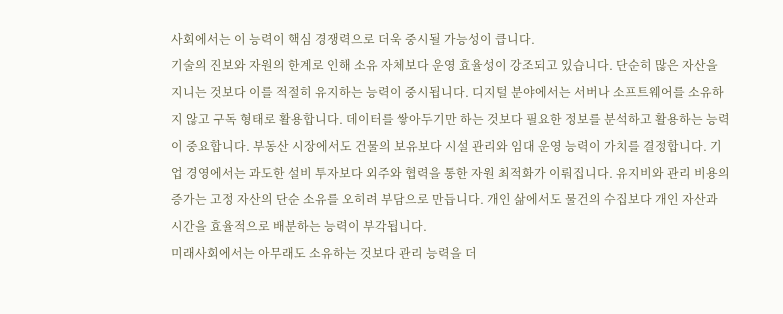사회에서는 이 능력이 핵심 경쟁력으로 더욱 중시될 가능성이 큽니다.
기술의 진보와 자원의 한계로 인해 소유 자체보다 운영 효율성이 강조되고 있습니다. 단순히 많은 자산을 지니는 것보다 이를 적절히 유지하는 능력이 중시됩니다. 디지털 분야에서는 서버나 소프트웨어를 소유하지 않고 구독 형태로 활용합니다. 데이터를 쌓아두기만 하는 것보다 필요한 정보를 분석하고 활용하는 능력이 중요합니다. 부동산 시장에서도 건물의 보유보다 시설 관리와 임대 운영 능력이 가치를 결정합니다. 기업 경영에서는 과도한 설비 투자보다 외주와 협력을 통한 자원 최적화가 이뤄집니다. 유지비와 관리 비용의 증가는 고정 자산의 단순 소유를 오히려 부담으로 만듭니다. 개인 삶에서도 물건의 수집보다 개인 자산과 시간을 효율적으로 배분하는 능력이 부각됩니다.
미래사회에서는 아무래도 소유하는 것보다 관리 능력을 더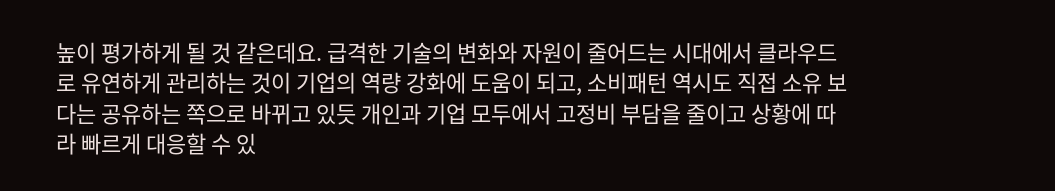높이 평가하게 될 것 같은데요. 급격한 기술의 변화와 자원이 줄어드는 시대에서 클라우드로 유연하게 관리하는 것이 기업의 역량 강화에 도움이 되고, 소비패턴 역시도 직접 소유 보다는 공유하는 쪽으로 바뀌고 있듯 개인과 기업 모두에서 고정비 부담을 줄이고 상황에 따라 빠르게 대응할 수 있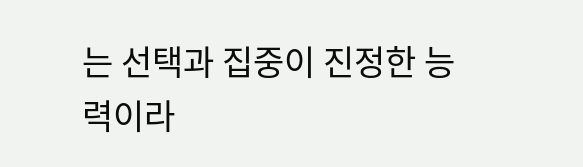는 선택과 집중이 진정한 능력이라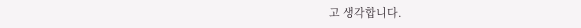고 생각합니다.